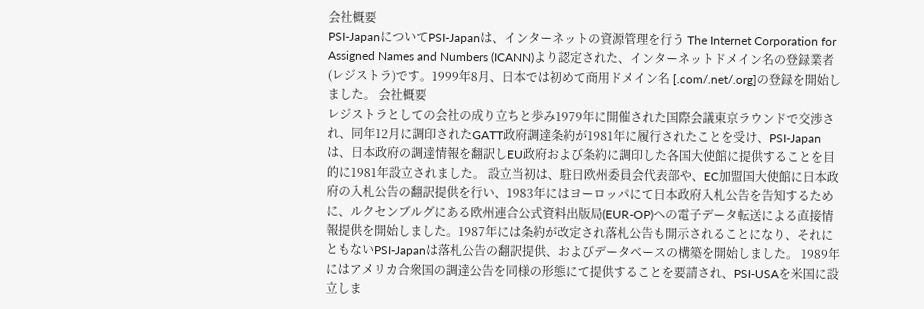会社概要
PSI-JapanについてPSI-Japanは、インターネットの資源管理を行う The Internet Corporation for Assigned Names and Numbers (ICANN)より認定された、インターネットドメイン名の登録業者(レジストラ)です。1999年8月、日本では初めて商用ドメイン名 [.com/.net/.org]の登録を開始しました。 会社概要
レジストラとしての会社の成り立ちと歩み1979年に開催された国際会議東京ラウンドで交渉され、同年12月に調印されたGATT政府調達条約が1981年に履行されたことを受け、PSI-Japanは、日本政府の調達情報を翻訳しEU政府および条約に調印した各国大使館に提供することを目的に1981年設立されました。 設立当初は、駐日欧州委員会代表部や、EC加盟国大使館に日本政府の入札公告の翻訳提供を行い、1983年にはヨーロッパにて日本政府入札公告を告知するために、ルクセンブルグにある欧州連合公式資料出版局(EUR-OP)への電子データ転送による直接情報提供を開始しました。1987年には条約が改定され落札公告も開示されることになり、それにともないPSI-Japanは落札公告の翻訳提供、およびデータベースの構築を開始しました。 1989年にはアメリカ合衆国の調達公告を同様の形態にて提供することを要請され、PSI-USAを米国に設立しま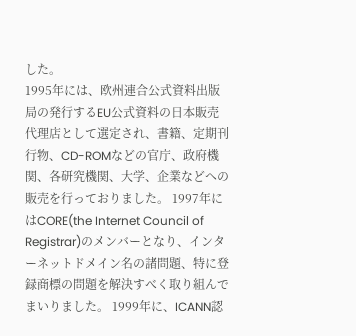した。
1995年には、欧州連合公式資料出版局の発行するEU公式資料の日本販売代理店として選定され、書籍、定期刊行物、CD-ROMなどの官庁、政府機関、各研究機関、大学、企業などへの販売を行っておりました。 1997年にはCORE(the Internet Council of Registrar)のメンバーとなり、インターネットドメイン名の諸問題、特に登録商標の問題を解決すべく取り組んでまいりました。 1999年に、ICANN認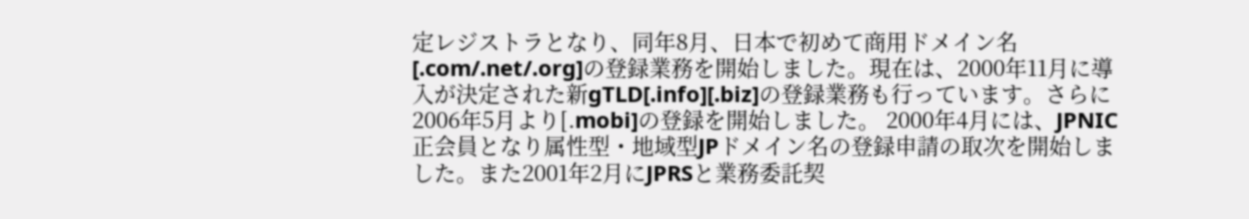定レジストラとなり、同年8月、日本で初めて商用ドメイン名[.com/.net/.org]の登録業務を開始しました。現在は、2000年11月に導入が決定された新gTLD[.info][.biz]の登録業務も行っています。さらに2006年5月より[.mobi]の登録を開始しました。 2000年4月には、JPNIC正会員となり属性型・地域型JPドメイン名の登録申請の取次を開始しました。また2001年2月にJPRSと業務委託契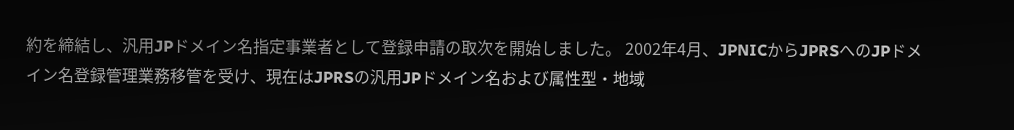約を締結し、汎用JPドメイン名指定事業者として登録申請の取次を開始しました。 2002年4月、JPNICからJPRSへのJPドメイン名登録管理業務移管を受け、現在はJPRSの汎用JPドメイン名および属性型・地域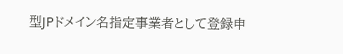型JPドメイン名指定事業者として登録申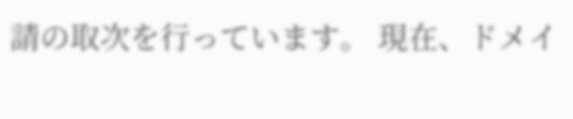請の取次を行っています。 現在、ドメイ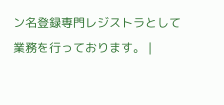ン名登録専門レジストラとして業務を行っております。 |